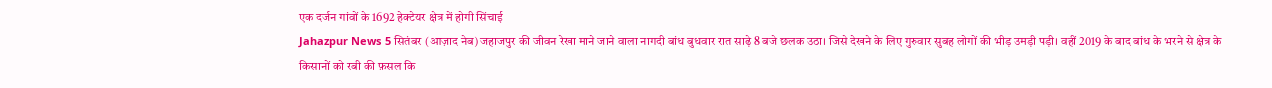एक दर्जन गांवों के 1692 हेक्टेयर क्षेत्र में होगी सिंचाई
Jahazpur News 5 सितंबर (आज़ाद नेब) जहाजपुर की जीवन रेखा माने जाने वाला नागदी बांध बुधवार रात साढ़े 8 बजे छलक उठा। जिसे देखने के लिए गुरुवार सुबह लोगों की भीड़ उमड़ी पड़ी। वहीं 2019 के बाद बांध के भरने से क्षेत्र के किसानों को रबी की फ़सल कि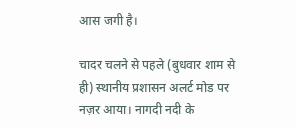आस जगी है।

चादर चलने से पहले (बुधवार शाम से ही) स्थानीय प्रशासन अलर्ट मोड पर नज़र आया। नागदी नदी के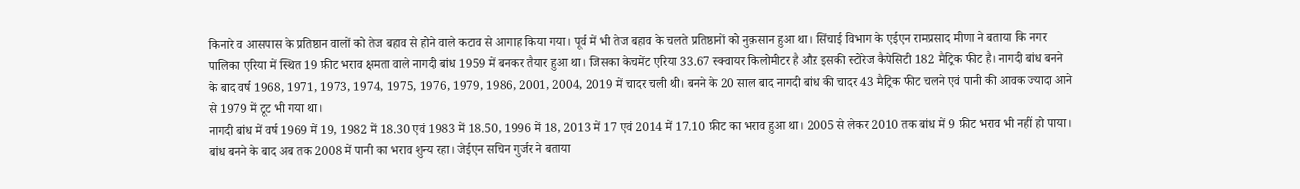किनारे व आसपास के प्रतिष्ठान वालों को तेज बहाव से होने वाले कटाव से आगाह किया गया। पूर्व में भी तेज बहाव के चलते प्रतिष्ठानों को नुक़सान हुआ था। सिंचाई विभाग के एईएन रामप्रसाद मीणा ने बताया कि नगर पालिका एरिया में स्थित 19 फ़ीट भराव क्षमता वाले नागदी बांध 1959 में बनकर तैयार हुआ था। जिसका केचमेंट एरिया 33.67 स्क्वायर किलोमीटर है औऱ इसकी स्टोरेज कैपेसिटी 182 मैट्रिक फीट है। नागदी बांध बनने के बाद वर्ष 1968, 1971, 1973, 1974, 1975, 1976, 1979, 1986, 2001, 2004, 2019 में चादर चली थी। बनने के 20 साल बाद नागदी बांध की चादर 43 मैट्रिक फीट चलने एवं पानी की आवक ज्यादा आने से 1979 में टूट भी गया था।
नागदी बांध में वर्ष 1969 में 19, 1982 में 18.30 एवं 1983 में 18.50, 1996 में 18, 2013 में 17 एवं 2014 में 17.10 फ़ीट का भराव हुआ था। 2005 से लेकर 2010 तक बांध में 9 फ़ीट भराव भी नहीं हो पाया। बांध बनने के बाद अब तक 2008 में पानी का भराव शुन्य रहा। जेईएन सचिन गुर्जर ने बताया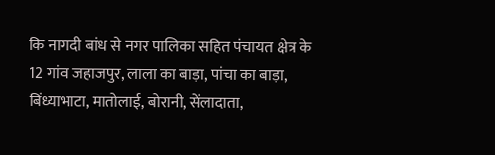कि नागदी बांध से नगर पालिका सहित पंचायत क्षेत्र के 12 गांव जहाजपुर, लाला का बाड़ा, पांचा का बाड़ा, बिंध्याभाटा, मातोलाई, बोरानी, सेंलादाता,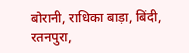बोरानी, राधिका बाड़ा, बिंदी, रतनपुरा,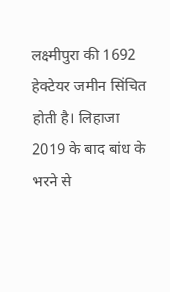लक्ष्मीपुरा की 1692 हेक्टेयर जमीन सिंचित होती है। लिहाजा 2019 के बाद बांध के भरने से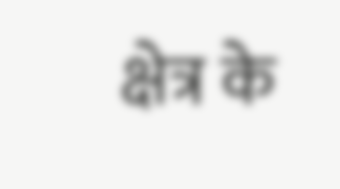क्षेत्र के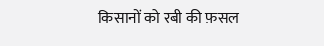किसानों को रबी की फ़सल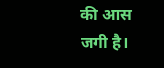की आस जगी है।